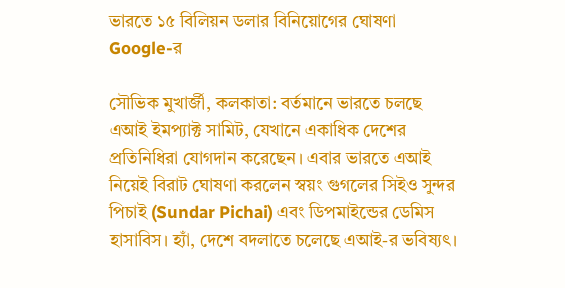ভারতে ১৫ বিলিয়ন ডলার বিনিয়োগের ঘোষণা Google-র

সৌভিক মুখার্জী, কলকাতা: বর্তমানে ভারতে চলছে এআই ইমপ্যাক্ট সামিট, যেখানে একাধিক দেশের প্রতিনিধিরা যোগদান করেছেন। এবার ভারতে এআই নিয়েই বিরাট ঘোষণা করলেন স্বয়ং গুগলের সিইও সুন্দর পিচাই (Sundar Pichai) এবং ডিপমাইন্ডের ডেমিস হাসাবিস। হ্যাঁ, দেশে বদলাতে চলেছে এআই-র ভবিষ্যৎ।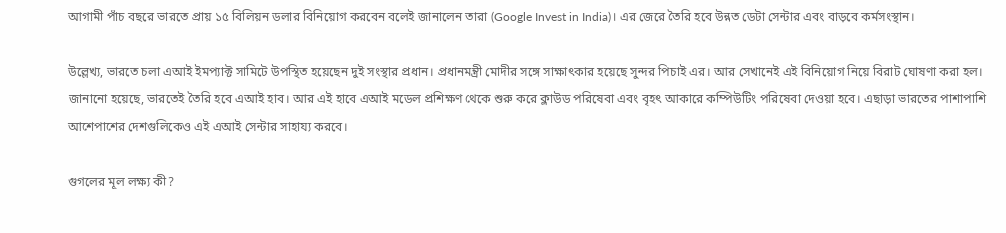আগামী পাঁচ বছরে ভারতে প্রায় ১৫ বিলিয়ন ডলার বিনিয়োগ করবেন বলেই জানালেন তারা (Google Invest in India)। এর জেরে তৈরি হবে উন্নত ডেটা সেন্টার এবং বাড়বে কর্মসংস্থান।

উল্লেখ্য, ভারতে চলা এআই ইমপ্যাক্ট সামিটে উপস্থিত হয়েছেন দুই সংস্থার প্রধান। প্রধানমন্ত্রী মোদীর সঙ্গে সাক্ষাৎকার হয়েছে সুন্দর পিচাই এর। আর সেখানেই এই বিনিয়োগ নিয়ে বিরাট ঘোষণা করা হল। জানানো হয়েছে, ভারতেই তৈরি হবে এআই হাব। আর এই হাবে এআই মডেল প্রশিক্ষণ থেকে শুরু করে ক্লাউড পরিষেবা এবং বৃহৎ আকারে কম্পিউটিং পরিষেবা দেওয়া হবে। এছাড়া ভারতের পাশাপাশি আশেপাশের দেশগুলিকেও এই এআই সেন্টার সাহায্য করবে।

গুগলের মূল লক্ষ্য কী?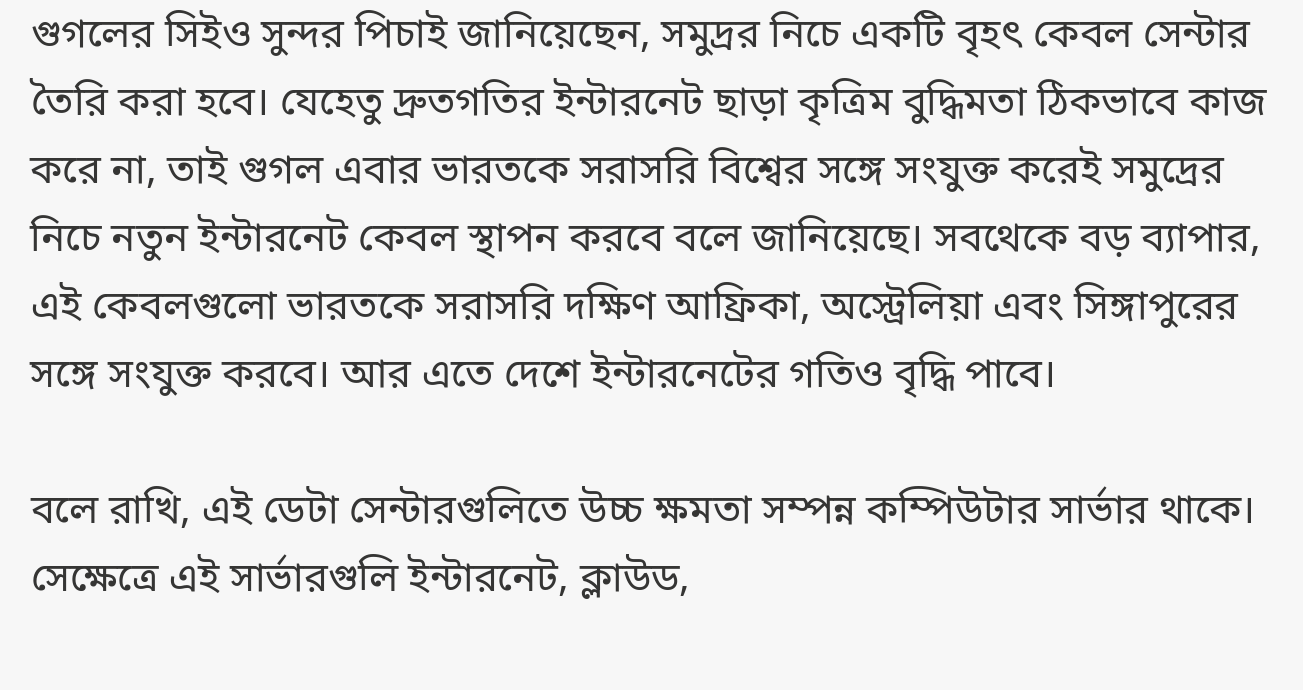গুগলের সিইও সুন্দর পিচাই জানিয়েছেন, সমুদ্রর নিচে একটি বৃহৎ কেবল সেন্টার তৈরি করা হবে। যেহেতু দ্রুতগতির ইন্টারনেট ছাড়া কৃত্রিম বুদ্ধিমতা ঠিকভাবে কাজ করে না, তাই গুগল এবার ভারতকে সরাসরি বিশ্বের সঙ্গে সংযুক্ত করেই সমুদ্রের নিচে নতুন ইন্টারনেট কেবল স্থাপন করবে বলে জানিয়েছে। সবথেকে বড় ব্যাপার, এই কেবলগুলো ভারতকে সরাসরি দক্ষিণ আফ্রিকা, অস্ট্রেলিয়া এবং সিঙ্গাপুরের সঙ্গে সংযুক্ত করবে। আর এতে দেশে ইন্টারনেটের গতিও বৃদ্ধি পাবে।

বলে রাখি, এই ডেটা সেন্টারগুলিতে উচ্চ ক্ষমতা সম্পন্ন কম্পিউটার সার্ভার থাকে। সেক্ষেত্রে এই সার্ভারগুলি ইন্টারনেট, ক্লাউড,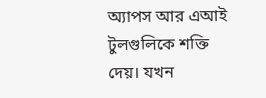অ্যাপস আর এআই টুলগুলিকে শক্তি দেয়। যখন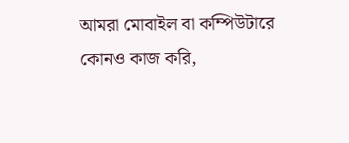আমরা মোবাইল বা কম্পিউটারে কোনও কাজ করি,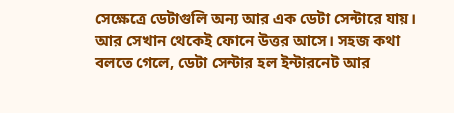সেক্ষেত্রে ডেটাগুলি অন্য আর এক ডেটা সেন্টারে যায়। আর সেখান থেকেই ফোনে উত্তর আসে। সহজ কথা বলতে গেলে, ডেটা সেন্টার হল ইন্টারনেট আর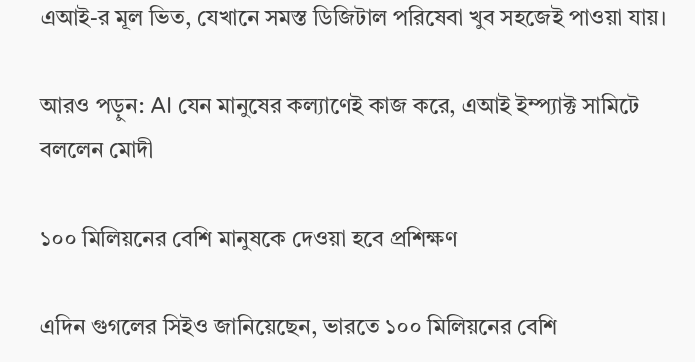এআই-র মূল ভিত, যেখানে সমস্ত ডিজিটাল পরিষেবা খুব সহজেই পাওয়া যায়।

আরও পড়ুন: AI যেন মানুষের কল্যাণেই কাজ করে, এআই ইম্প্যাক্ট সামিটে বললেন মোদী

১০০ মিলিয়নের বেশি মানুষকে দেওয়া হবে প্রশিক্ষণ

এদিন গুগলের সিইও জানিয়েছেন, ভারতে ১০০ মিলিয়নের বেশি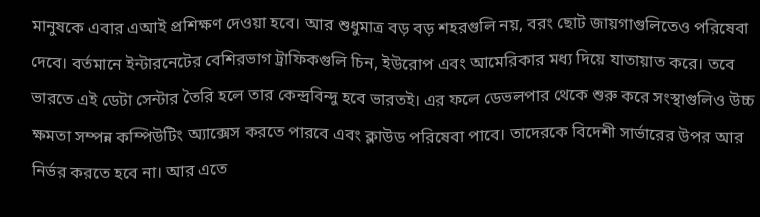মানুষকে এবার এআই প্রশিক্ষণ দেওয়া হবে। আর শুধুমাত্র বড় বড় শহরগুলি নয়, বরং ছোট জায়গাগুলিতেও পরিষেবা দেবে। বর্তমানে ইন্টারনেটের বেশিরভাগ ট্রাফিকগুলি চিন, ইউরোপ এবং আমেরিকার মধ্য দিয়ে যাতায়াত করে। তবে ভারতে এই ডেটা সেন্টার তৈরি হলে তার কেন্দ্রবিন্দু হবে ভারতই। এর ফলে ডেভলপার থেকে শুরু করে সংস্থাগুলিও উচ্চ ক্ষমতা সম্পন্ন কম্পিউটিং অ্যাক্সেস করতে পারবে এবং ক্লাউড পরিষেবা পাবে। তাদেরকে বিদেশী সার্ভারের উপর আর নির্ভর করতে হবে না। আর এতে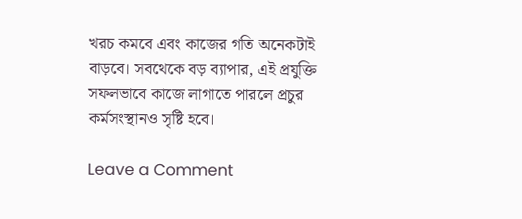খরচ কমবে এবং কাজের গতি অনেকটাই বাড়বে। সবথেকে বড় ব্যাপার, এই প্রযুক্তি সফলভাবে কাজে লাগাতে পারলে প্রচুর কর্মসংস্থানও সৃষ্টি হবে।

Leave a Comment